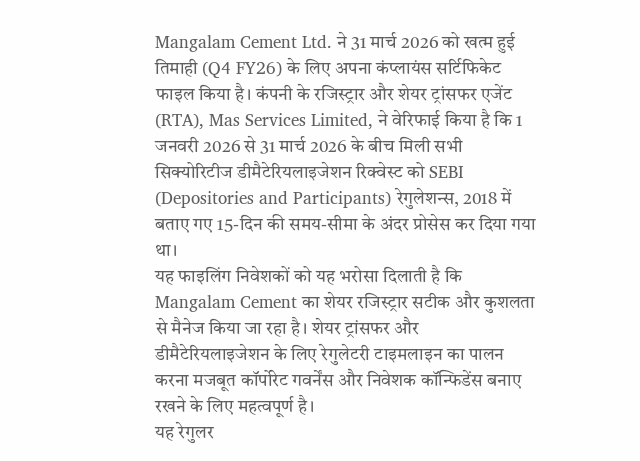Mangalam Cement Ltd. ने 31 मार्च 2026 को खत्म हुई तिमाही (Q4 FY26) के लिए अपना कंप्लायंस सर्टिफिकेट फाइल किया है। कंपनी के रजिस्ट्रार और शेयर ट्रांसफर एजेंट (RTA), Mas Services Limited, ने वेरिफाई किया है कि 1 जनवरी 2026 से 31 मार्च 2026 के बीच मिली सभी सिक्योरिटीज डीमैटेरियलाइजेशन रिक्वेस्ट को SEBI (Depositories and Participants) रेगुलेशन्स, 2018 में बताए गए 15-दिन की समय-सीमा के अंदर प्रोसेस कर दिया गया था।
यह फाइलिंग निवेशकों को यह भरोसा दिलाती है कि Mangalam Cement का शेयर रजिस्ट्रार सटीक और कुशलता से मैनेज किया जा रहा है। शेयर ट्रांसफर और डीमैटेरियलाइजेशन के लिए रेगुलेटरी टाइमलाइन का पालन करना मजबूत कॉर्पोरेट गवर्नेंस और निवेशक कॉन्फिडेंस बनाए रखने के लिए महत्वपूर्ण है।
यह रेगुलर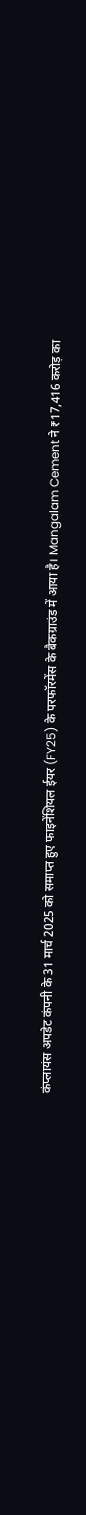कंप्लायंस अपडेट कंपनी के 31 मार्च 2025 को समाप्त हुए फाइनेंशियल ईयर (FY25) के परफॉरमेंस के बैकग्राउंड में आया है। Mangalam Cement ने ₹17,416 करोड़ का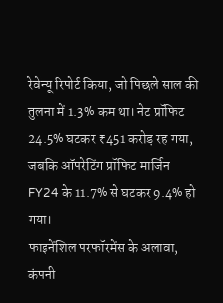रेवेन्यू रिपोर्ट किया, जो पिछले साल की तुलना में 1.3% कम था। नेट प्रॉफिट 24.5% घटकर ₹451 करोड़ रह गया, जबकि ऑपरेटिंग प्रॉफिट मार्जिन FY24 के 11.7% से घटकर 9.4% हो गया।
फाइनेंशिल परफॉरमेंस के अलावा, कंपनी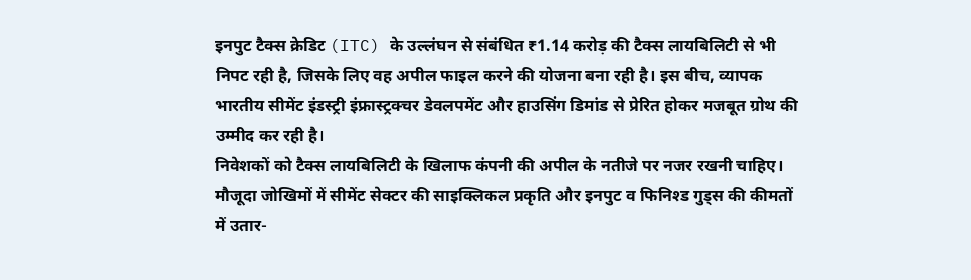इनपुट टैक्स क्रेडिट (ITC) के उल्लंघन से संबंधित ₹1.14 करोड़ की टैक्स लायबिलिटी से भी निपट रही है, जिसके लिए वह अपील फाइल करने की योजना बना रही है। इस बीच, व्यापक भारतीय सीमेंट इंडस्ट्री इंफ्रास्ट्रक्चर डेवलपमेंट और हाउसिंग डिमांड से प्रेरित होकर मजबूत ग्रोथ की उम्मीद कर रही है।
निवेशकों को टैक्स लायबिलिटी के खिलाफ कंपनी की अपील के नतीजे पर नजर रखनी चाहिए। मौजूदा जोखिमों में सीमेंट सेक्टर की साइक्लिकल प्रकृति और इनपुट व फिनिश्ड गुड्स की कीमतों में उतार-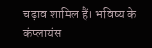चढ़ाव शामिल हैं। भविष्य के कंप्लायंस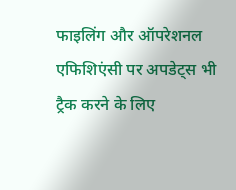फाइलिंग और ऑपरेशनल एफिशिएंसी पर अपडेट्स भी ट्रैक करने के लिए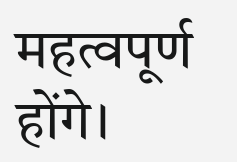महत्वपूर्ण होंगे।